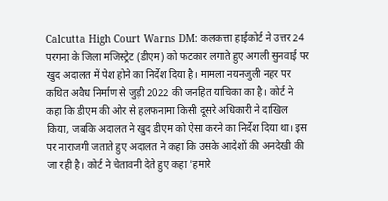Calcutta High Court Warns DM: कलकत्ता हाईकोर्ट ने उत्तर 24 परगना के जिला मजिस्ट्रेट (डीएम) को फटकार लगाते हुए अगली सुनवाई पर खुद अदालत में पेश होने का निर्देश दिया है। मामला नयनजुली नहर पर कथित अवैध निर्माण से जुड़ी 2022 की जनहित याचिका का है। कोर्ट ने कहा कि डीएम की ओर से हलफनामा किसी दूसरे अधिकारी ने दाखिल किया, जबकि अदालत ने खुद डीएम को ऐसा करने का निर्देश दिया था। इस पर नाराजगी जताते हुए अदालत ने कहा कि उसके आदेशों की अनदेखी की जा रही है। कोर्ट ने चेतावनी देते हुए कहा 'हमारे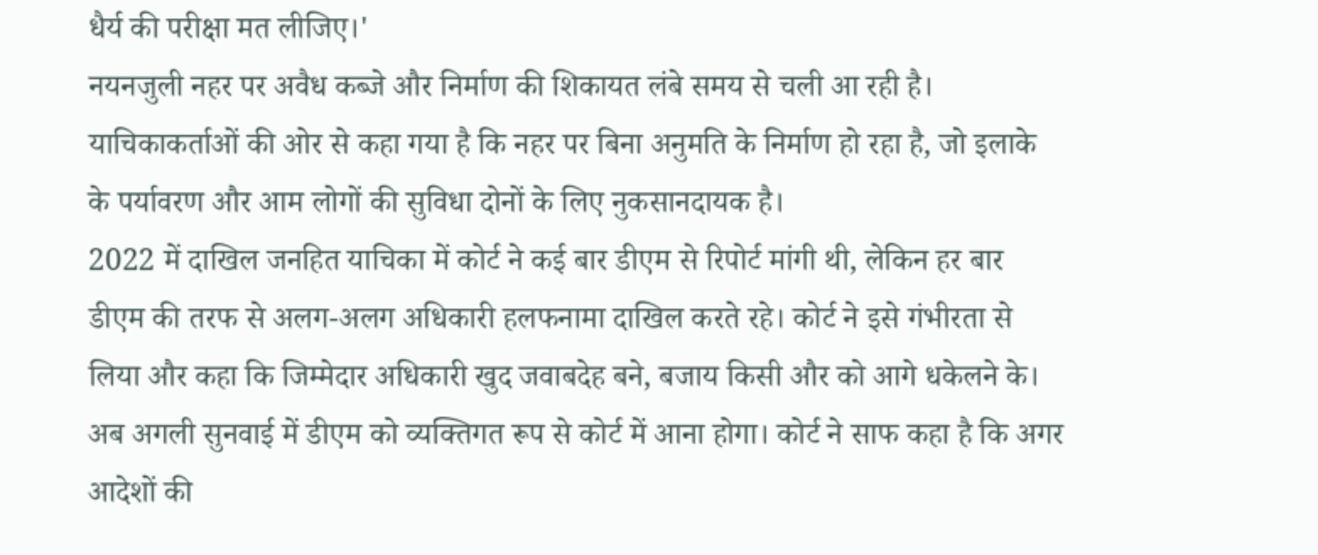धैर्य की परीक्षा मत लीजिए।'
नयनजुली नहर पर अवैध कब्जे और निर्माण की शिकायत लंबे समय से चली आ रही है। याचिकाकर्ताओं की ओर से कहा गया है कि नहर पर बिना अनुमति के निर्माण हो रहा है, जो इलाके के पर्यावरण और आम लोगों की सुविधा दोनों के लिए नुकसानदायक है।
2022 में दाखिल जनहित याचिका में कोर्ट ने कई बार डीएम से रिपोर्ट मांगी थी, लेकिन हर बार डीएम की तरफ से अलग-अलग अधिकारी हलफनामा दाखिल करते रहे। कोर्ट ने इसे गंभीरता से लिया और कहा कि जिम्मेदार अधिकारी खुद जवाबदेह बने, बजाय किसी और को आगे धकेलने के।
अब अगली सुनवाई में डीएम को व्यक्तिगत रूप से कोर्ट में आना होगा। कोर्ट ने साफ कहा है कि अगर आदेशों की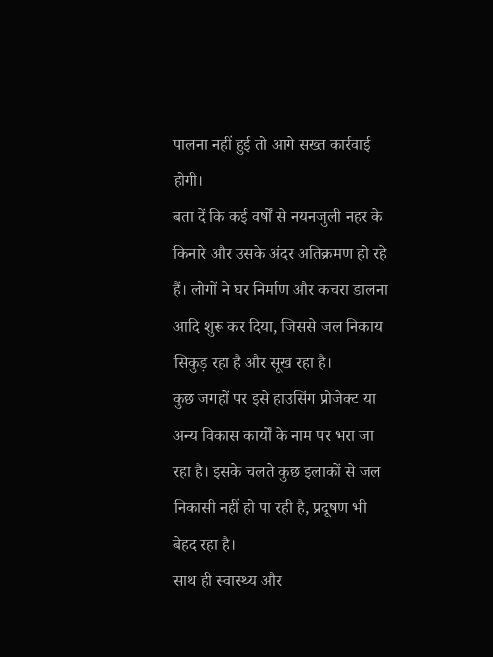पालना नहीं हुई तो आगे सख्त कार्रवाई होगी।
बता दें कि कई वर्षों से नयनजुली नहर के किनारे और उसके अंदर अतिक्रमण हो रहे हैं। लोगों ने घर निर्माण और कचरा डालना आदि शुरू कर दिया, जिससे जल निकाय सिकुड़ रहा है और सूख रहा है।
कुछ जगहों पर इसे हाउसिंग प्रोजेक्ट या अन्य विकास कार्यों के नाम पर भरा जा रहा है। इसके चलते कुछ इलाकों से जल निकासी नहीं हो पा रही है, प्रदूषण भी बेहद रहा है।
साथ ही स्वास्थ्य और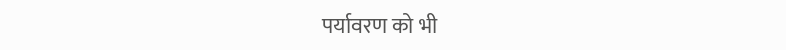पर्यावरण को भी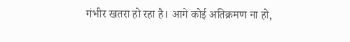गंभीर खतरा हो रहा है। आगे कोई अतिक्रमण ना हो,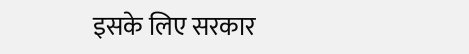इसके लिए सरकार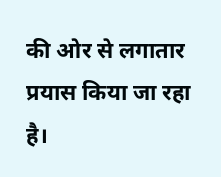की ओर से लगातार प्रयास किया जा रहा है।